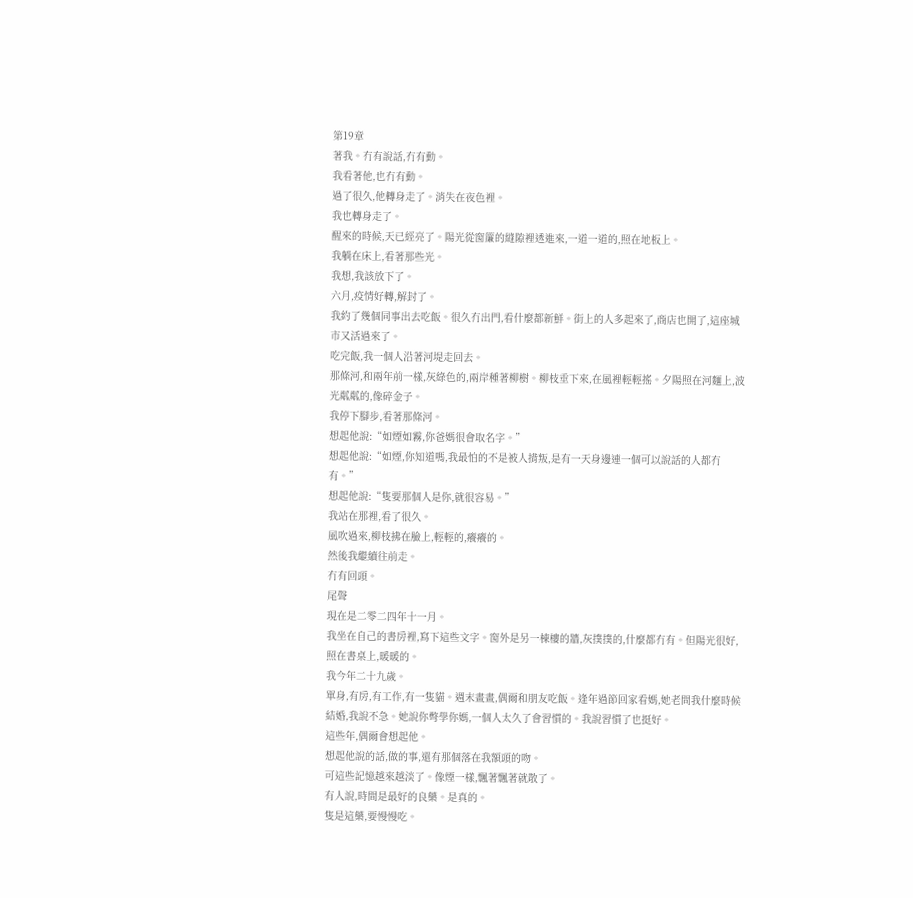第19章
著我。冇有說話,冇有動。
我看著他,也冇有動。
過了很久,他轉身走了。消失在夜色裡。
我也轉身走了。
醒來的時候,天已經亮了。陽光從窗簾的縫隙裡透進來,一道一道的,照在地板上。
我躺在床上,看著那些光。
我想,我該放下了。
六月,疫情好轉,解封了。
我約了幾個同事出去吃飯。很久冇出門,看什麼都新鮮。街上的人多起來了,商店也開了,這座城市又活過來了。
吃完飯,我一個人沿著河堤走回去。
那條河,和兩年前一樣,灰綠色的,兩岸種著柳樹。柳枝垂下來,在風裡輕輕搖。夕陽照在河麵上,波光粼粼的,像碎金子。
我停下腳步,看著那條河。
想起他說:“如煙如霧,你爸媽很會取名字。”
想起他說:“如煙,你知道嗎,我最怕的不是被人揹叛,是有一天身邊連一個可以說話的人都冇有。”
想起他說:“隻要那個人是你,就很容易。”
我站在那裡,看了很久。
風吹過來,柳枝拂在臉上,輕輕的,癢癢的。
然後我繼續往前走。
冇有回頭。
尾聲
現在是二零二四年十一月。
我坐在自己的書房裡,寫下這些文字。窗外是另一棟樓的牆,灰撲撲的,什麼都冇有。但陽光很好,照在書桌上,暖暖的。
我今年二十九歲。
單身,有房,有工作,有一隻貓。週末畫畫,偶爾和朋友吃飯。逢年過節回家看媽,她老問我什麼時候結婚,我說不急。她說你彆學你媽,一個人太久了會習慣的。我說習慣了也挺好。
這些年,偶爾會想起他。
想起他說的話,做的事,還有那個落在我額頭的吻。
可這些記憶越來越淡了。像煙一樣,飄著飄著就散了。
有人說,時間是最好的良藥。是真的。
隻是這藥,要慢慢吃。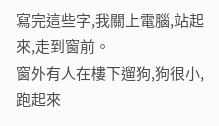寫完這些字,我關上電腦,站起來,走到窗前。
窗外有人在樓下遛狗,狗很小,跑起來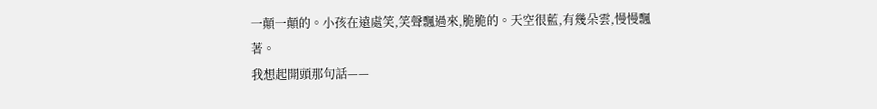一顛一顛的。小孩在遠處笑,笑聲飄過來,脆脆的。天空很藍,有幾朵雲,慢慢飄著。
我想起開頭那句話——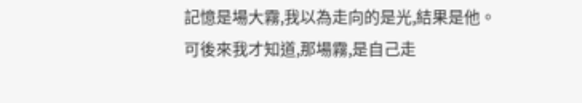記憶是場大霧,我以為走向的是光,結果是他。
可後來我才知道,那場霧,是自己走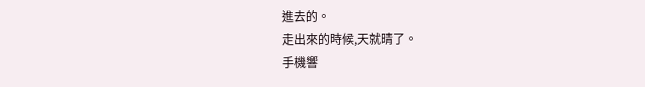進去的。
走出來的時候,天就晴了。
手機響